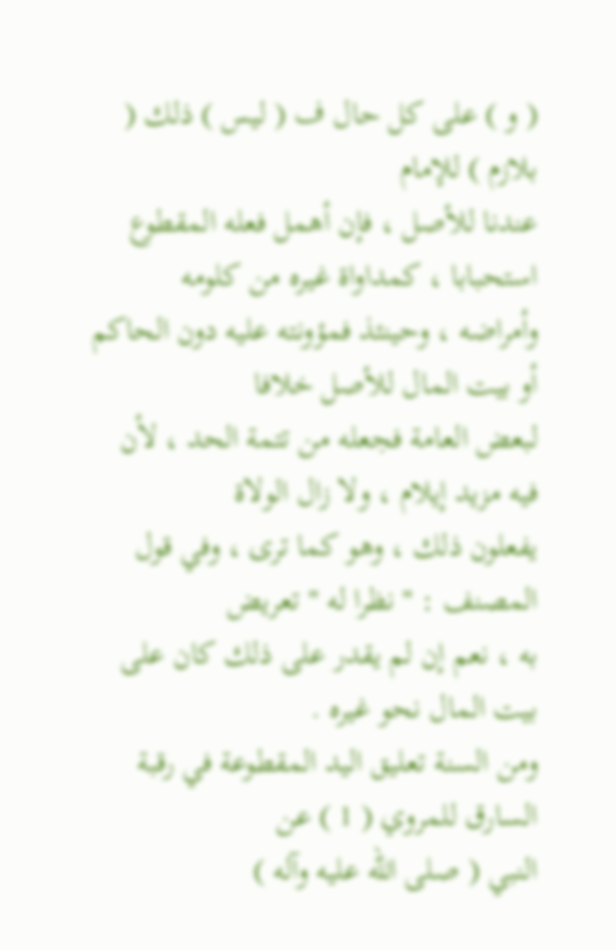( و ) على كل حال ف ( ليس ) ذلك ( بلازم ) للإمام
عندنا للأصل ، فإن أهمل فعله المقطوع استحبابا ، كمداواة غيره من كلومه
وأمراضه ، وحينئذ فمؤونته عليه دون الحاكم أو بيت المال للأصل خلافا
لبعض العامة فجعله من تتمة الحد ، لأن فيه مزيد إيلام ، ولا زال الولاة
يفعلون ذلك ، وهو كما ترى ، وفي قول المصنف : " نظرا له " تعريض
به ، نعم إن لم يقدر على ذلك كان على بيت المال نحو غيره .
ومن السنة تعليق اليد المقطوعة في رقبة السارق للمروي ( 1 ) عن
النبي ( صلى الله عليه وآله )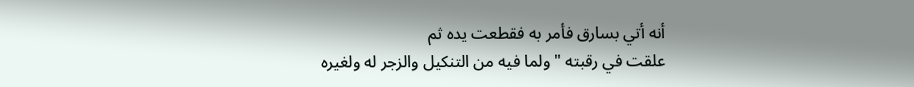أنه أتي بسارق فأمر به فقطعت يده ثم
علقت في رقبته " ولما فيه من التنكيل والزجر له ولغيره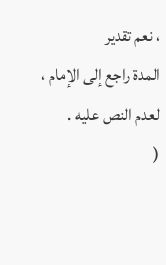، نعم تقدير
المدة راجع إلى الإمام ، لعدم النص عليه .
(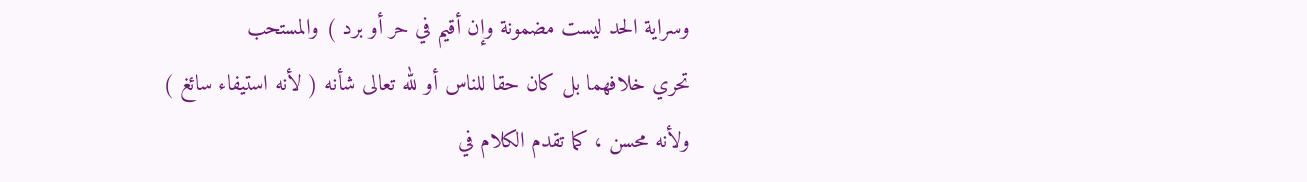وسراية الحد ليست مضمونة وإن أقيم في حر أو برد ) والمستحب
تحري خلافهما بل كان حقا للناس أو لله تعالى شأنه ( لأنه استيفاء سائغ )
ولأنه محسن ، كما تقدم الكلام في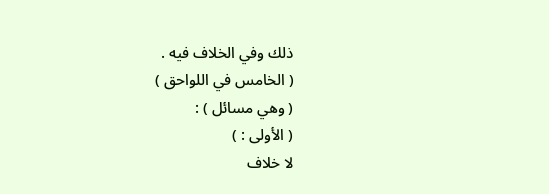ذلك وفي الخلاف فيه .
( الخامس في اللواحق )
( وهي مسائل ) :
( الأولى : )
لا خلاف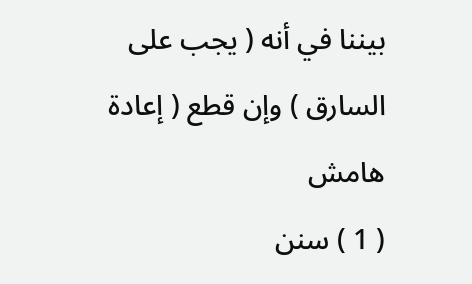بيننا في أنه ( يجب على السارق ) وإن قطع ( إعادة
هامش
( 1 ) سنن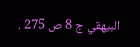البيهقي ج 8 ص 275 .